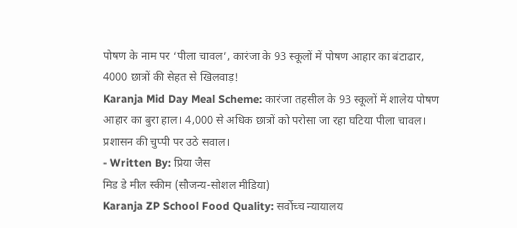पोषण के नाम पर ‘पीला चावल’, कारंजा के 93 स्कूलों में पोषण आहार का बंटाढार, 4000 छात्रों की सेहत से खिलवाड़!
Karanja Mid Day Meal Scheme: कारंजा तहसील के 93 स्कूलों में शालेय पोषण आहार का बुरा हाल। 4,000 से अधिक छात्रों को परोसा जा रहा घटिया पीला चावल। प्रशासन की चुप्पी पर उठे सवाल।
- Written By: प्रिया जैस
मिड डे मील स्कीम (सौजन्य-सोशल मीडिया)
Karanja ZP School Food Quality: सर्वोच्च न्यायालय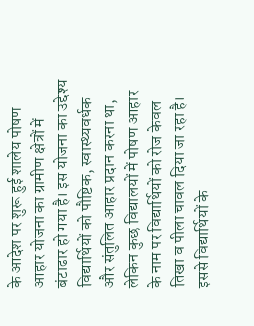के आदेश पर शुरू हुई शालेय पोषण आहार योजना का ग्रामीण क्षेत्रों में बंटाढार हो गया है। इस योजना का उद्देश्य विद्यार्थियों को पौष्टिक, स्वास्थ्यवर्धक और संतुलित आहार प्रदान करना था, लेकिन कुछ विद्यालयों में पोषण आहार के नाम पर विद्यार्थियों को रोज केवल तिखा व पीला चावल दिया जा रहा है। इससे विद्यार्थियों के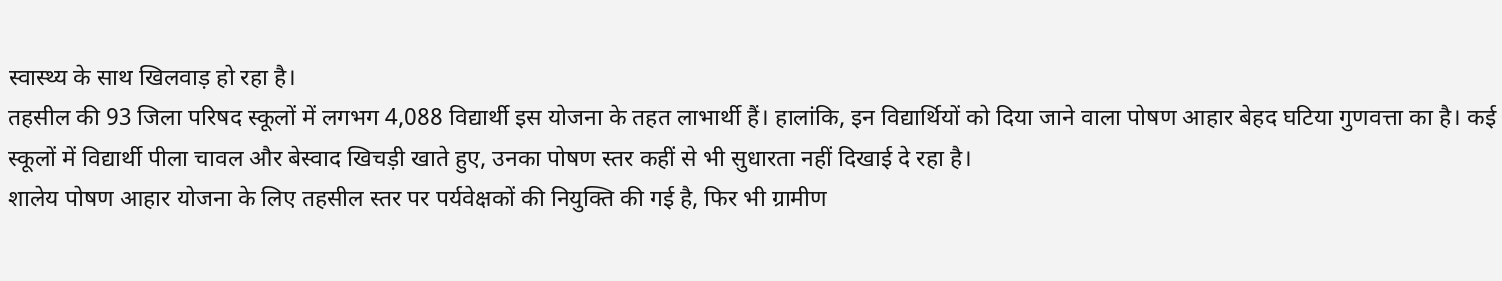स्वास्थ्य के साथ खिलवाड़ हो रहा है।
तहसील की 93 जिला परिषद स्कूलों में लगभग 4,088 विद्यार्थी इस योजना के तहत लाभार्थी हैं। हालांकि, इन विद्यार्थियों को दिया जाने वाला पोषण आहार बेहद घटिया गुणवत्ता का है। कई स्कूलों में विद्यार्थी पीला चावल और बेस्वाद खिचड़ी खाते हुए, उनका पोषण स्तर कहीं से भी सुधारता नहीं दिखाई दे रहा है।
शालेय पोषण आहार योजना के लिए तहसील स्तर पर पर्यवेक्षकों की नियुक्ति की गई है, फिर भी ग्रामीण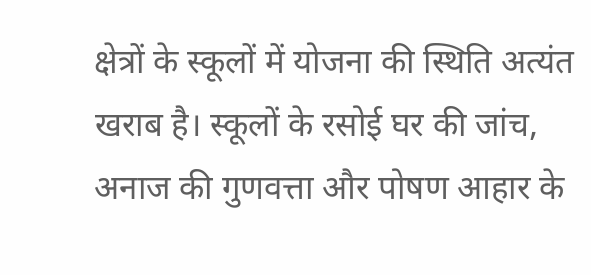क्षेत्रों के स्कूलों में योजना की स्थिति अत्यंत खराब है। स्कूलों के रसोई घर की जांच, अनाज की गुणवत्ता और पोषण आहार के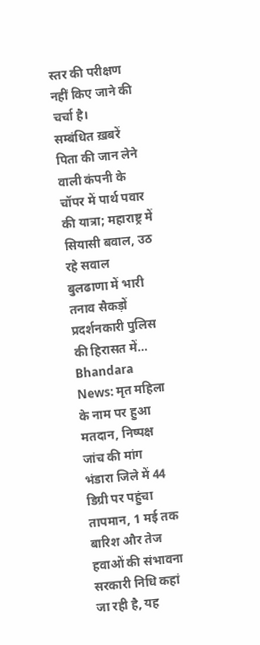स्तर की परीक्षण नहीं किए जाने की चर्चा है।
सम्बंधित ख़बरें
पिता की जान लेने वाली कंपनी के चॉपर में पार्थ पवार की यात्रा; महाराष्ट्र में सियासी बवाल, उठ रहे सवाल
बुलढाणा में भारी तनाव सैकड़ों प्रदर्शनकारी पुलिस की हिरासत में…
Bhandara News: मृत महिला के नाम पर हुआ मतदान, निष्पक्ष जांच की मांग
भंडारा जिले में 44 डिग्री पर पहुंचा तापमान, 1 मई तक बारिश और तेज हवाओं की संभावना
सरकारी निधि कहां जा रही है, यह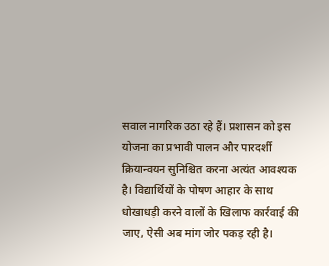सवाल नागरिक उठा रहे हैं। प्रशासन को इस योजना का प्रभावी पालन और पारदर्शी क्रियान्वयन सुनिश्चित करना अत्यंत आवश्यक है। विद्यार्थियों के पोषण आहार के साथ धोखाधड़ी करने वालों के खिलाफ कार्रवाई की जाए, ऐसी अब मांग जोर पकड़ रही है।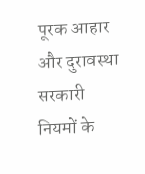पूरक आहार और दुरावस्था
सरकारी नियमों के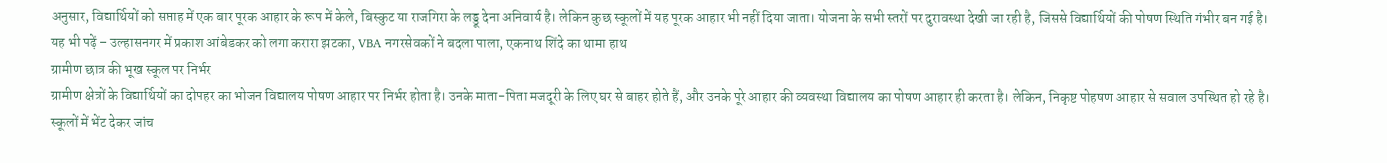अनुसार, विद्यार्थियों को सप्ताह में एक बार पूरक आहार के रूप में केले, बिस्कुट या राजगिरा के लड्डू देना अनिवार्य है। लेकिन कुछ स्कूलों में यह पूरक आहार भी नहीं दिया जाता। योजना के सभी स्तरों पर दुरावस्था देखी जा रही है, जिससे विद्यार्थियों की पोषण स्थिति गंभीर बन गई है।
यह भी पढ़ें – उल्हासनगर में प्रकाश आंबेडकर को लगा करारा झटका, VBA नगरसेवकों ने बदला पाला, एकनाथ शिंदे का थामा हाथ
ग्रामीण छात्र की भूख स्कूल पर निर्भर
ग्रामीण क्षेत्रों के विद्यार्थियों का दोपहर का भोजन विद्यालय पोषण आहार पर निर्भर होता है। उनके माता-पिता मजदूरी के लिए घर से बाहर होते हैं, और उनके पूरे आहार की व्यवस्था विद्यालय का पोषण आहार ही करता है। लेकिन, निकृष्ट पोहषण आहार से सवाल उपस्थित हो रहे है।
स्कूलों में भेंट देकर जांच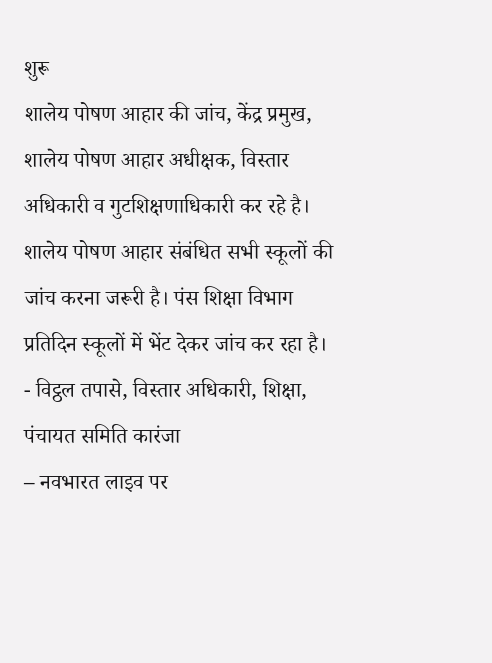शुरू
शालेय पोषण आहार की जांच, केंद्र प्रमुख, शालेय पोषण आहार अधीक्षक, विस्तार अधिकारी व गुटशिक्षणाधिकारी कर रहे है। शालेय पोषण आहार संबंधित सभी स्कूलों की जांच करना जरूरी है। पंस शिक्षा विभाग प्रतिदिन स्कूलों में भेंट देकर जांच कर रहा है।
- विट्ठल तपासे, विस्तार अधिकारी, शिक्षा, पंचायत समिति कारंजा
– नवभारत लाइव पर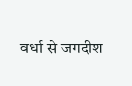वर्धा से जगदीश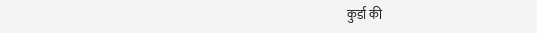कुर्डा की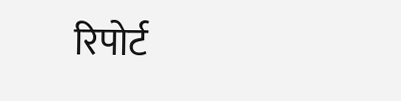रिपोर्ट